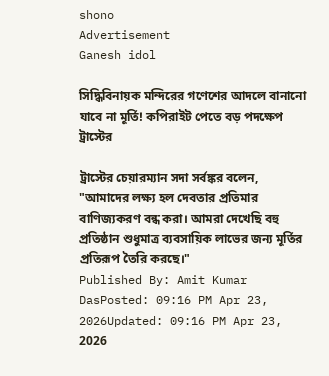shono
Advertisement
Ganesh idol

সিদ্ধিবিনায়ক মন্দিরের গণেশের আদলে বানানো যাবে না মূর্তি! কপিরাইট পেতে বড় পদক্ষেপ ট্রাস্টের

ট্রাস্টের চেয়ারম্যান সদা সর্বঙ্কর বলেন, "আমাদের লক্ষ্য হল দেবতার প্রতিমার বাণিজ্যকরণ বন্ধ করা। আমরা দেখেছি বহু প্রতিষ্ঠান শুধুমাত্র ব্যবসায়িক লাভের জন্য মূর্তির প্রতিরূপ তৈরি করছে।"
Published By: Amit Kumar DasPosted: 09:16 PM Apr 23, 2026Updated: 09:16 PM Apr 23, 2026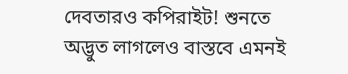দেবতারও কপিরাইট! শুনতে অদ্ভুত লাগলেও বাস্তবে এমনই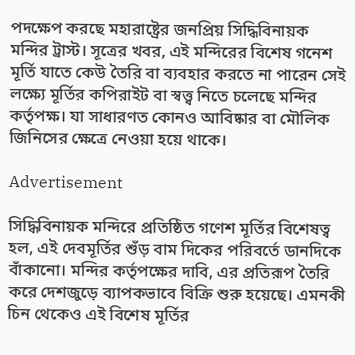পদক্ষেপ করছে মহারাষ্ট্রের জনপ্রিয় সিদ্ধিবিনায়ক মন্দির ট্রাস্ট। সূত্রের খবর, এই মন্দিরের বিশেষ গনেশ মূর্তি যাতে কেউ তৈরি বা ব্যবহার করতে না পারেন সেই লক্ষ্যে মূর্তির কপিরাইট বা স্বত্ত্ব নিতে চলেছে মন্দির কর্তৃপক্ষ। যা সাধারণত কোনও আবিষ্কার বা মৌলিক জিনিসের ক্ষেত্রে নেওয়া হয়ে থাকে।

Advertisement

সিদ্ধিবিনায়ক মন্দিরে প্রতিষ্ঠিত গণেশ মূর্তির বিশেষত্ব হল, এই দেবমূর্তির শুঁড় বাম দিকের পরিবর্তে ডানদিকে বাঁকানো। মন্দির কর্তৃপক্ষের দাবি, এর প্রতিরূপ তৈরি করে দেশজুড়ে ব্যাপকভাবে বিক্রি শুরু হয়েছে। এমনকী চিন থেকেও এই বিশেষ মূর্তির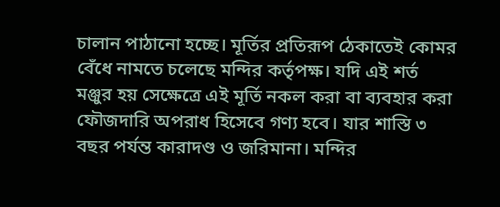চালান পাঠানো হচ্ছে। মূর্তির প্রতিরূপ ঠেকাতেই কোমর বেঁধে নামতে চলেছে মন্দির কর্তৃপক্ষ। যদি এই শর্ত মঞ্জুর হয় সেক্ষেত্রে এই মূর্তি নকল করা বা ব্যবহার করা ফৌজদারি অপরাধ হিসেবে গণ্য হবে। যার শাস্তি ৩ বছর পর্যন্ত কারাদণ্ড ও জরিমানা। মন্দির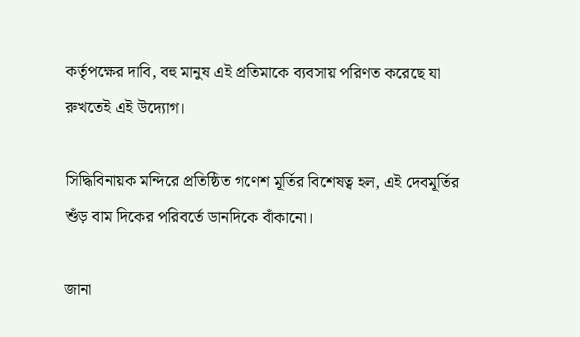কর্তৃপক্ষের দাবি, বহু মানুষ এই প্রতিমাকে ব্যবসায় পরিণত করেছে যা রুখতেই এই উদ্যোগ।

সিদ্ধিবিনায়ক মন্দিরে প্রতিষ্ঠিত গণেশ মূর্তির বিশেষত্ব হল, এই দেবমূর্তির শুঁড় বাম দিকের পরিবর্তে ডানদিকে বাঁকানো।

জানা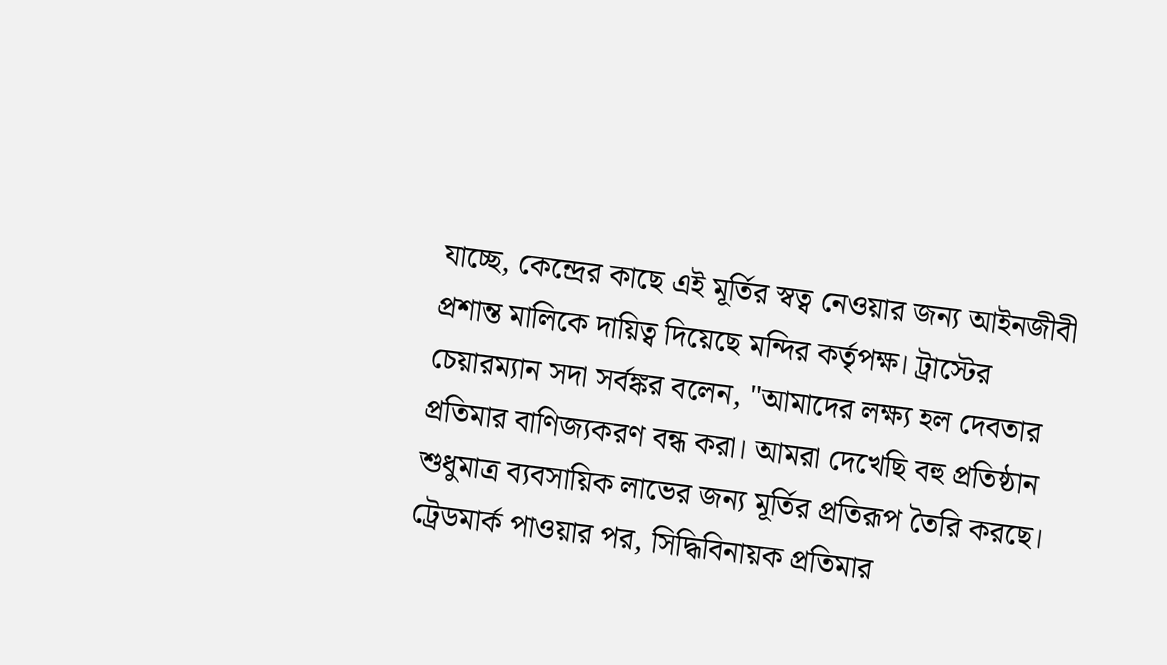যাচ্ছে, কেন্দ্রের কাছে এই মূর্তির স্বত্ব নেওয়ার জন্য আইনজীবী প্রশান্ত মালিকে দায়িত্ব দিয়েছে মন্দির কর্তৃপক্ষ। ট্রাস্টের চেয়ারম্যান সদা সর্বঙ্কর বলেন, "আমাদের লক্ষ্য হল দেবতার প্রতিমার বাণিজ্যকরণ বন্ধ করা। আমরা দেখেছি বহু প্রতিষ্ঠান শুধুমাত্র ব্যবসায়িক লাভের জন্য মূর্তির প্রতিরূপ তৈরি করছে। ট্রেডমার্ক পাওয়ার পর, সিদ্ধিবিনায়ক প্রতিমার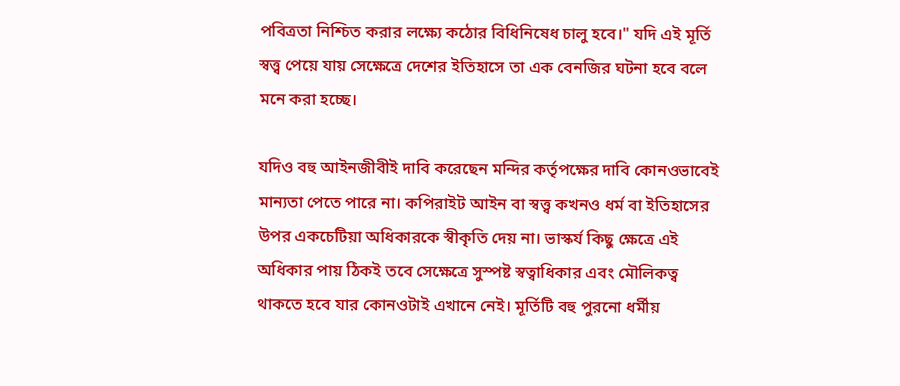পবিত্রতা নিশ্চিত করার লক্ষ্যে কঠোর বিধিনিষেধ চালু হবে।" যদি এই মূর্তি স্বত্ত্ব পেয়ে যায় সেক্ষেত্রে দেশের ইতিহাসে তা এক বেনজির ঘটনা হবে বলে মনে করা হচ্ছে।

যদিও বহু আইনজীবীই দাবি করেছেন মন্দির কর্তৃপক্ষের দাবি কোনওভাবেই মান্যতা পেতে পারে না। কপিরাইট আইন বা স্বত্ত্ব কখনও ধর্ম বা ইতিহাসের উপর একচেটিয়া অধিকারকে স্বীকৃতি দেয় না। ভাস্কর্য কিছু ক্ষেত্রে এই অধিকার পায় ঠিকই তবে সেক্ষেত্রে সুস্পষ্ট স্বত্বাধিকার এবং মৌলিকত্ব থাকতে হবে যার কোনওটাই এখানে নেই। মূর্তিটি বহু পুরনো ধর্মীয়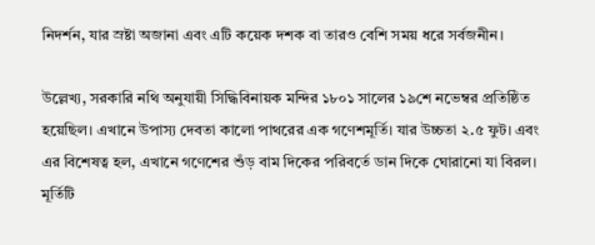নিদর্শন, যার স্রষ্টা অজানা এবং এটি কয়েক দশক বা তারও বেশি সময় ধরে সর্বজনীন।

উল্লেখ্য, সরকারি নথি অনুযায়ী সিদ্ধিবিনায়ক মন্দির ১৮০১ সালের ১৯শে নভেম্বর প্রতিষ্ঠিত হয়েছিল। এখানে উপাস্য দেবতা কালো পাথরের এক গণেশমূর্তি। যার উচ্চতা ২.৫ ফুট। এবং এর বিশেষত্ব হল, এখানে গণেশের শুঁড় বাম দিকের পরিবর্তে ডান দিকে ঘোরানো যা বিরল। মূর্তিটি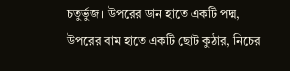চতুর্ভুজ। উপরের ডান হাতে একটি পদ্ম, উপরের বাম হাতে একটি ছোট কুঠার, নিচের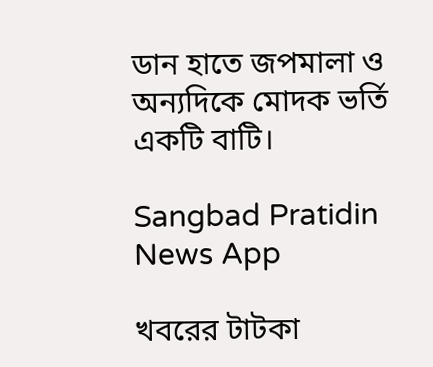ডান হাতে জপমালা ও অন্যদিকে মোদক ভর্তি একটি বাটি।

Sangbad Pratidin News App

খবরের টাটকা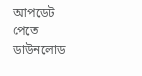আপডেট পেতে ডাউনলোড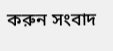করুন সংবাদ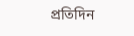প্রতিদিন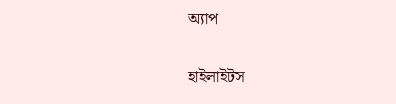অ্যাপ

হাইলাইটস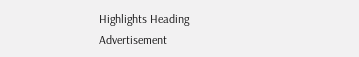Highlights Heading
Advertisement